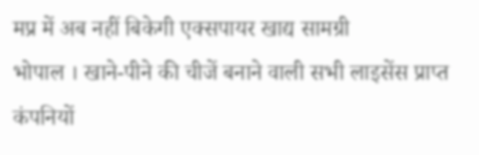मप्र में अब नहीं बिकेगी एक्सपायर खाद्य सामग्री
भोपाल । खाने-पीने की चीजें बनाने वाली सभी लाइसेंस प्राप्त कंपनियों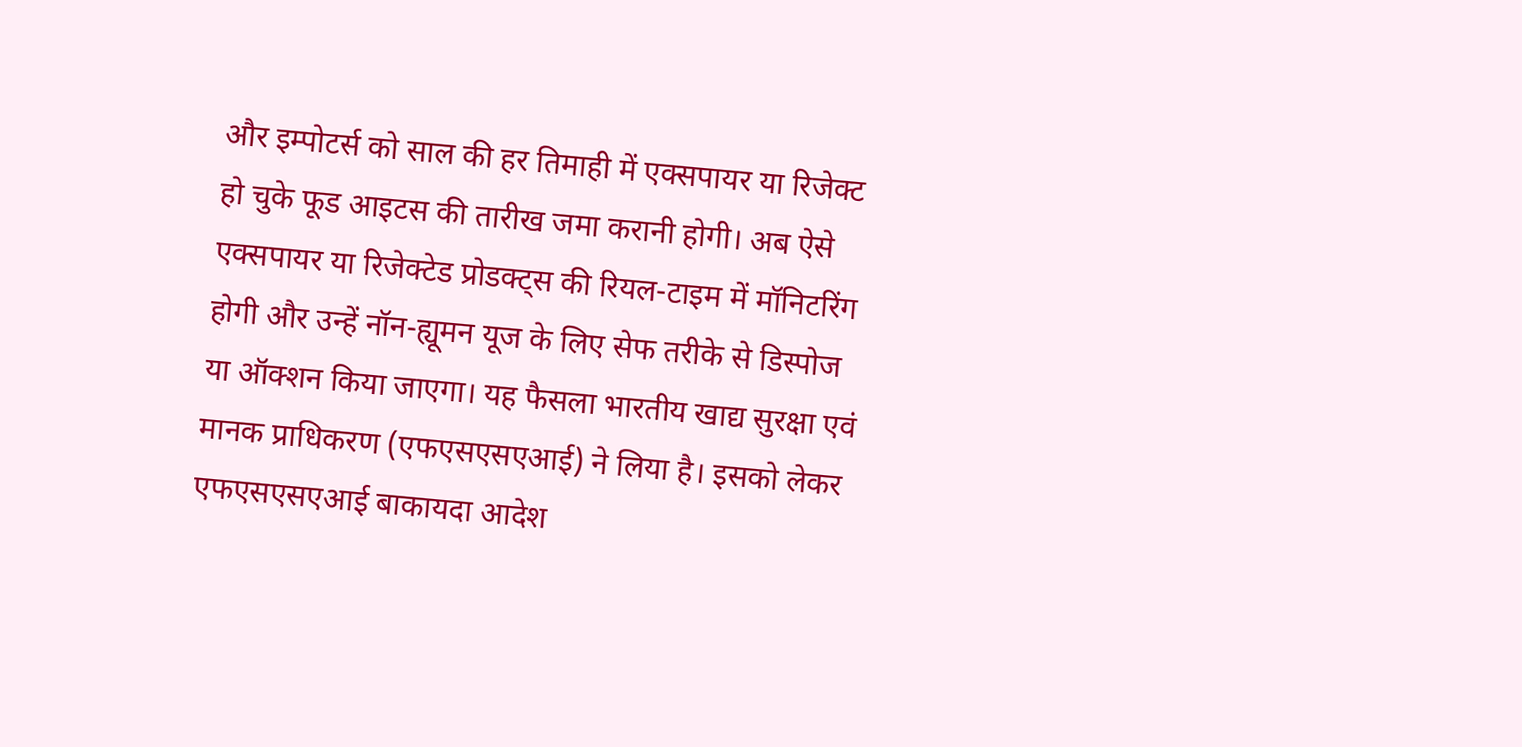और इम्पोटर्स को साल की हर तिमाही में एक्सपायर या रिजेक्ट हो चुके फूड आइटस की तारीख जमा करानी होगी। अब ऐसे एक्सपायर या रिजेक्टेड प्रोडक्ट्स की रियल-टाइम में मॉनिटरिंग होगी और उन्हें नॉन-ह्यूमन यूज के लिए सेफ तरीके से डिस्पोज या ऑक्शन किया जाएगा। यह फैसला भारतीय खाद्य सुरक्षा एवं मानक प्राधिकरण (एफएसएसएआई) ने लिया है। इसको लेकर एफएसएसएआई बाकायदा आदेश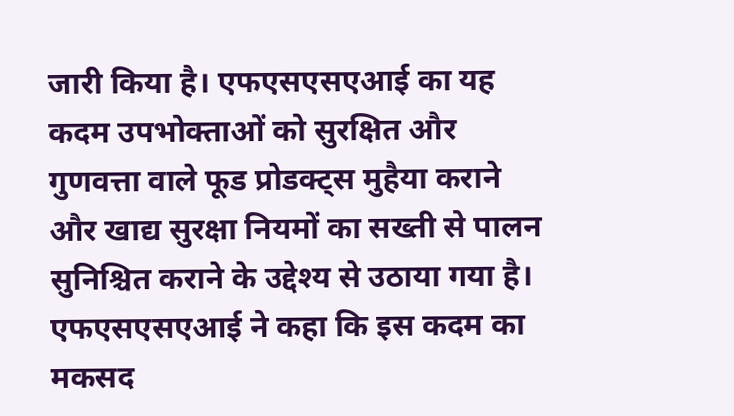जारी किया है। एफएसएसएआई का यह कदम उपभोक्ताओं को सुरक्षित और गुणवत्ता वाले फूड प्रोडक्ट्स मुहैया कराने और खाद्य सुरक्षा नियमों का सख्ती से पालन सुनिश्चित कराने के उद्देश्य से उठाया गया है। एफएसएसएआई ने कहा कि इस कदम का मकसद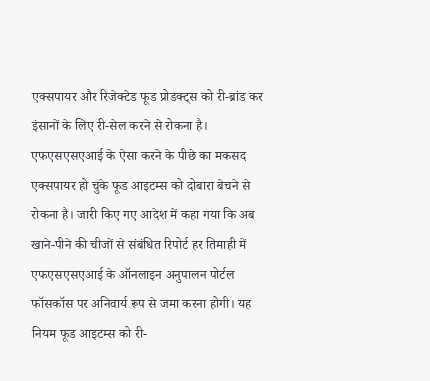एक्सपायर और रिजेक्टेड फूड प्रोडक्ट्स को री-ब्रांड कर इंसानों के लिए री-सेल करने से रोकना है। एफएसएसएआई के ऐसा करने के पीछे का मकसद एक्सपायर हो चुके फूड आइटम्स को दोबारा बेचने से रोकना है। जारी किए गए आदेश में कहा गया कि अब खाने-पीने की चीजों से संबंधित रिपोर्ट हर तिमाही में एफएसएसएआई के ऑनलाइन अनुपालन पोर्टल फॉसकॉस पर अनिवार्य रूप से जमा करना होगी। यह नियम फूड आइटम्स को री-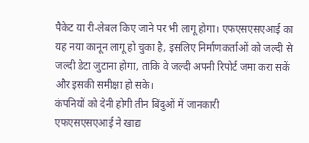पैकेट या री-लेबल किए जाने पर भी लागू होगा। एफएसएसएआई का यह नया कानून लागू हो चुका है, इसलिए निर्माणकर्ताओं को जल्दी से जल्दी डेटा जुटाना होगा, ताकि वे जल्दी अपनी रिपोर्ट जमा करा सकें और इसकी समीक्षा हो सके।
कंपनियों को देनी होगी तीन बिंदुओं में जानकारी
एफएसएसएआई ने खाद्य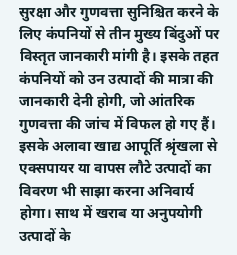सुरक्षा और गुणवत्ता सुनिश्चित करने के लिए कंपनियों से तीन मुख्य बिंदुओं पर विस्तृत जानकारी मांगी है। इसके तहत कंपनियों को उन उत्पादों की मात्रा की जानकारी देनी होगी, जो आंतरिक गुणवत्ता की जांच में विफल हो गए हैं। इसके अलावा खाद्य आपूर्ति श्रृंखला से एक्सपायर या वापस लौटे उत्पादों का विवरण भी साझा करना अनिवार्य होगा। साथ में खराब या अनुपयोगी उत्पादों के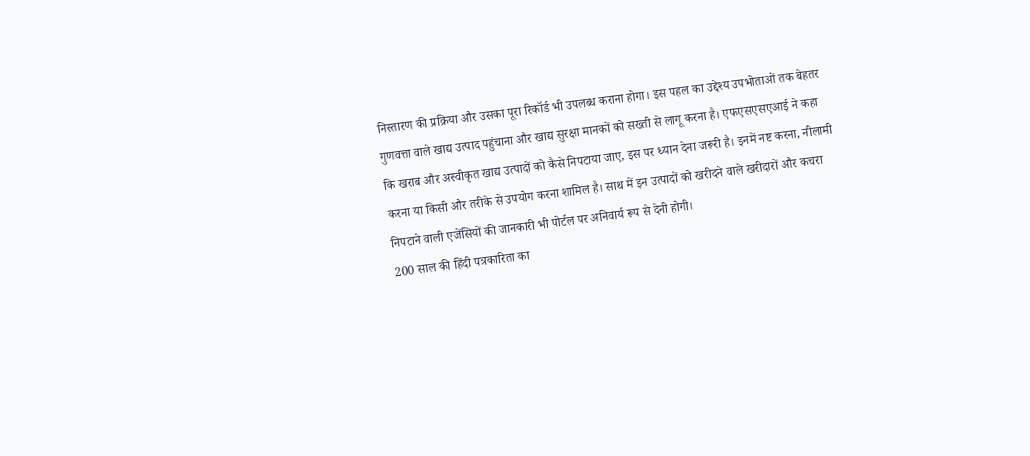निस्तारण की प्रक्रिया और उसका पूरा रिकॉर्ड भी उपलब्ध कराना होगा। इस पहल का उद्देश्य उपभोताओं तक बेहतर गुणवत्ता वाले खाद्य उत्पाद पहुंचाना और खाद्य सुरक्षा मानकों को सख्ती से लागू करना है। एफएसएसएआई ने कहा कि खराब और अस्वीकृत खाद्य उत्पादों को कैसे निपटाया जाए, इस पर ध्यान देना जरूरी है। इनमें नष्ट करना, नीलामी करना या किसी और तरीके से उपयोग करना शामिल है। साथ में इन उत्पादों को खरीदने वाले खरीदारों और कचरा निपटाने वाली एजेंसियों की जानकारी भी पोर्टल पर अनिवार्य रूप से देनी होगी।
200 साल की हिंदी पत्रकारिता का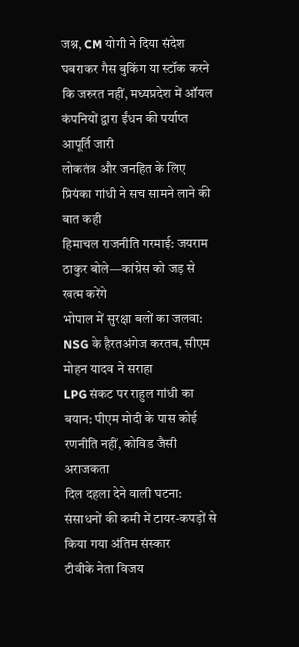जश्न, CM योगी ने दिया संदेश
घबराकर गैस बुकिंग या स्टॉक करने कि जरुरत नहीं, मध्यप्रदेश में ऑयल कंपनियों द्वारा ईंधन की पर्याप्त आपूर्ति जारी
लोकतंत्र और जनहित के लिए प्रियंका गांधी ने सच सामने लाने की बात कही
हिमाचल राजनीति गरमाई: जयराम ठाकुर बोले—कांग्रेस को जड़ से खत्म करेंगे
भोपाल में सुरक्षा बलों का जलवा: NSG के हैरतअंगेज करतब, सीएम मोहन यादव ने सराहा
LPG संकट पर राहुल गांधी का बयान: पीएम मोदी के पास कोई रणनीति नहीं, कोविड जैसी अराजकता
दिल दहला देने वाली घटना: संसाधनों की कमी में टायर-कपड़ों से किया गया अंतिम संस्कार
टीवीके नेता विजय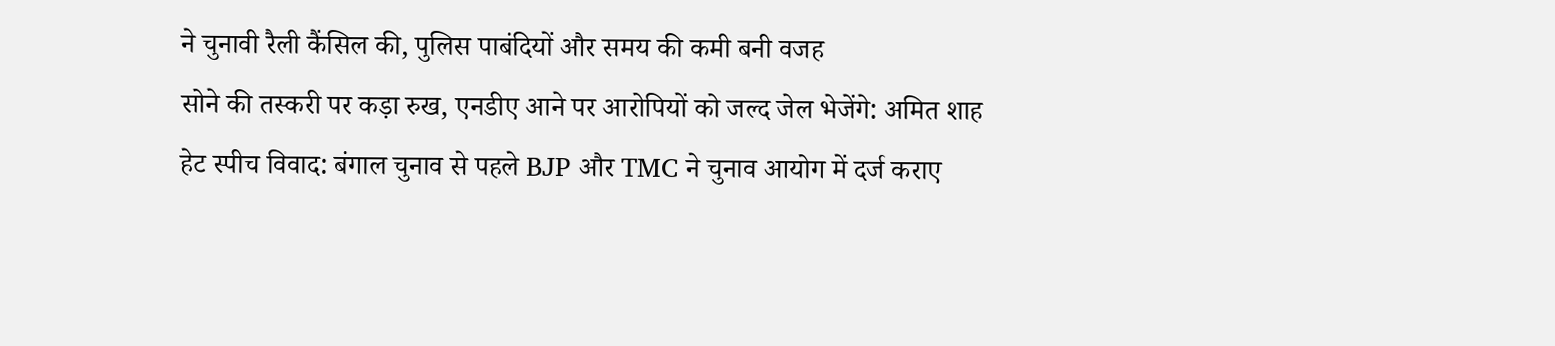ने चुनावी रैली कैंसिल की, पुलिस पाबंदियों और समय की कमी बनी वजह
सोने की तस्करी पर कड़ा रुख, एनडीए आने पर आरोपियों को जल्द जेल भेजेंगे: अमित शाह
हेट स्पीच विवाद: बंगाल चुनाव से पहले BJP और TMC ने चुनाव आयोग में दर्ज कराए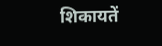शिकायतें